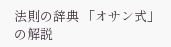法則の辞典 「オサン式」の解説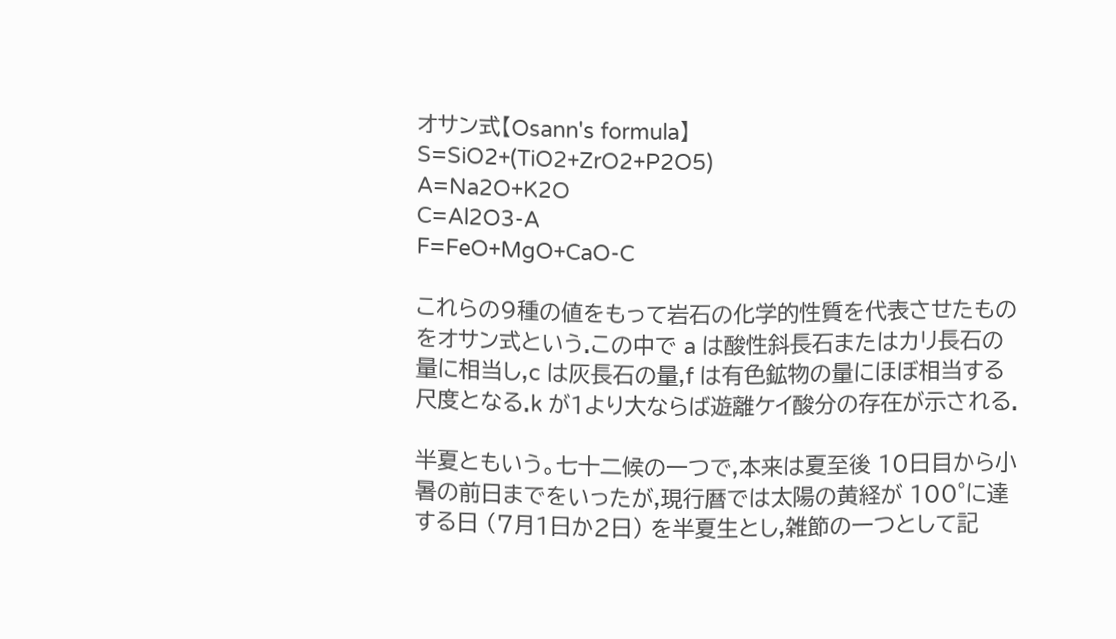オサン式【Osann's formula】
S=SiO2+(TiO2+ZrO2+P2O5)
A=Na2O+K2O
C=Al2O3-A
F=FeO+MgO+CaO-C

これらの9種の値をもって岩石の化学的性質を代表させたものをオサン式という.この中で a は酸性斜長石またはカリ長石の量に相当し,c は灰長石の量,f は有色鉱物の量にほぼ相当する尺度となる.k が1より大ならば遊離ケイ酸分の存在が示される.

半夏ともいう。七十二候の一つで,本来は夏至後 10日目から小暑の前日までをいったが,現行暦では太陽の黄経が 100°に達する日 (7月1日か2日) を半夏生とし,雑節の一つとして記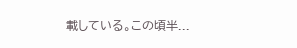載している。この頃半...